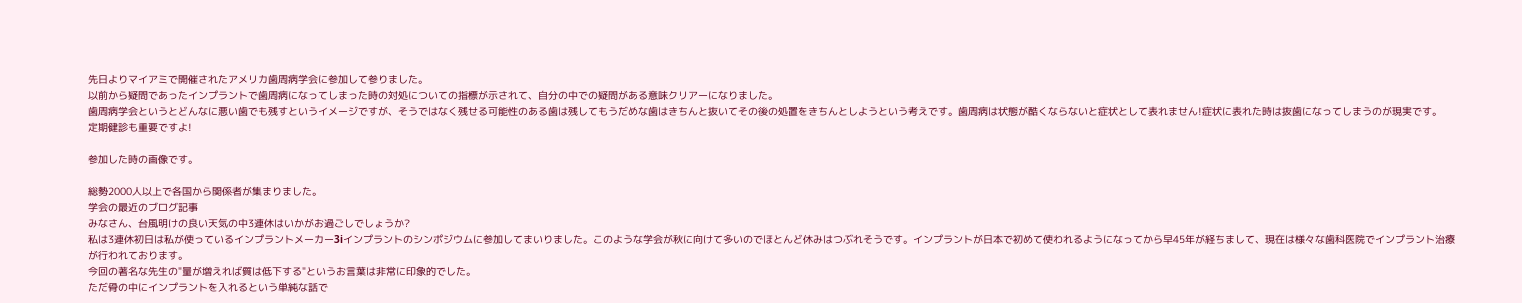先日よりマイアミで開催されたアメリカ歯周病学会に参加して参りました。
以前から疑問であったインプラントで歯周病になってしまった時の対処についての指標が示されて、自分の中での疑問がある意味クリアーになりました。
歯周病学会というとどんなに悪い歯でも残すというイメージですが、そうではなく残せる可能性のある歯は残してもうだめな歯はきちんと抜いてその後の処置をきちんとしようという考えです。歯周病は状態が酷くならないと症状として表れません!症状に表れた時は抜歯になってしまうのが現実です。
定期健診も重要ですよ!

参加した時の画像です。

総勢2000人以上で各国から関係者が集まりました。
学会の最近のブログ記事
みなさん、台風明けの良い天気の中3連休はいかがお過ごしでしょうか?
私は3連休初日は私が使っているインプラントメーカー3iインプラントのシンポジウムに参加してまいりました。このような学会が秋に向けて多いのでほとんど休みはつぶれそうです。インプラントが日本で初めて使われるようになってから早45年が経ちまして、現在は様々な歯科医院でインプラント治療が行われております。
今回の著名な先生の"量が増えれば質は低下する"というお言葉は非常に印象的でした。
ただ骨の中にインプラントを入れるという単純な話で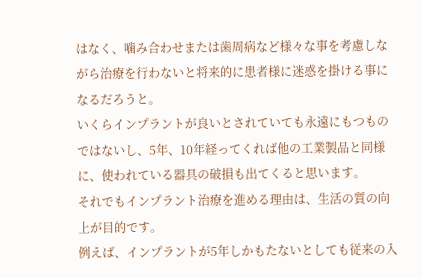はなく、噛み合わせまたは歯周病など様々な事を考慮しながら治療を行わないと将来的に患者様に迷惑を掛ける事になるだろうと。
いくらインプラントが良いとされていても永遠にもつものではないし、5年、10年経ってくれば他の工業製品と同様に、使われている器具の破損も出てくると思います。
それでもインプラント治療を進める理由は、生活の質の向上が目的です。
例えば、インプラントが5年しかもたないとしても従来の入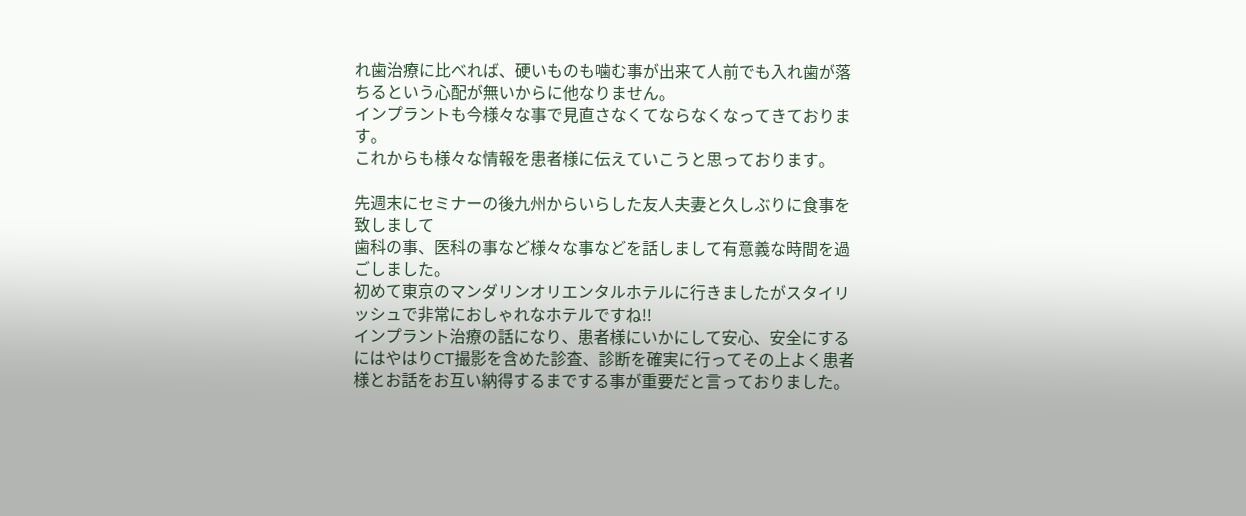れ歯治療に比べれば、硬いものも噛む事が出来て人前でも入れ歯が落ちるという心配が無いからに他なりません。
インプラントも今様々な事で見直さなくてならなくなってきております。
これからも様々な情報を患者様に伝えていこうと思っております。

先週末にセミナーの後九州からいらした友人夫妻と久しぶりに食事を致しまして
歯科の事、医科の事など様々な事などを話しまして有意義な時間を過ごしました。
初めて東京のマンダリンオリエンタルホテルに行きましたがスタイリッシュで非常におしゃれなホテルですね!!
インプラント治療の話になり、患者様にいかにして安心、安全にするにはやはりCT撮影を含めた診査、診断を確実に行ってその上よく患者様とお話をお互い納得するまでする事が重要だと言っておりました。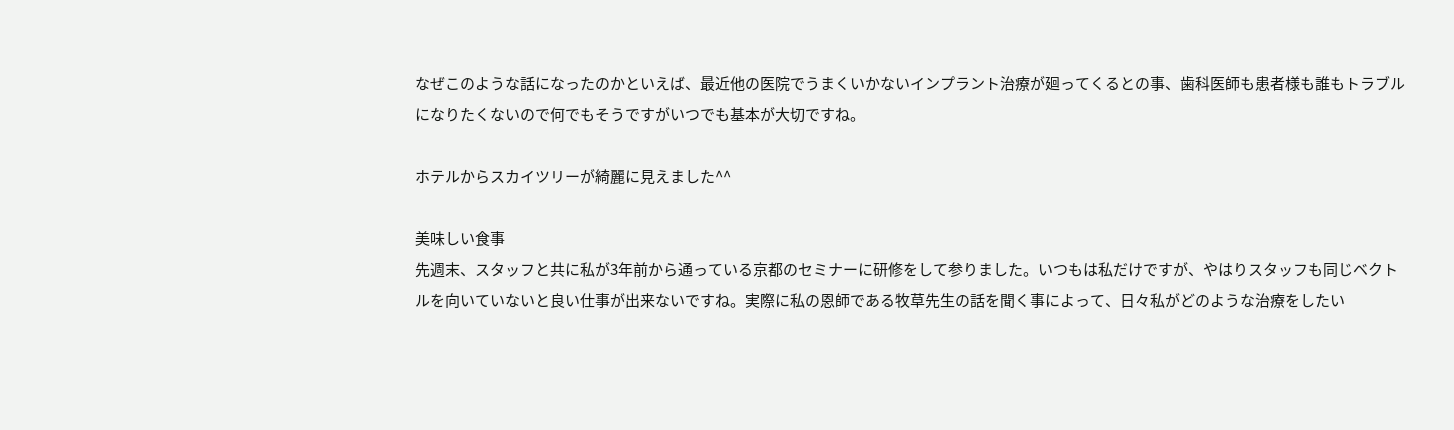なぜこのような話になったのかといえば、最近他の医院でうまくいかないインプラント治療が廻ってくるとの事、歯科医師も患者様も誰もトラブルになりたくないので何でもそうですがいつでも基本が大切ですね。

ホテルからスカイツリーが綺麗に見えました^^

美味しい食事
先週末、スタッフと共に私が3年前から通っている京都のセミナーに研修をして参りました。いつもは私だけですが、やはりスタッフも同じベクトルを向いていないと良い仕事が出来ないですね。実際に私の恩師である牧草先生の話を聞く事によって、日々私がどのような治療をしたい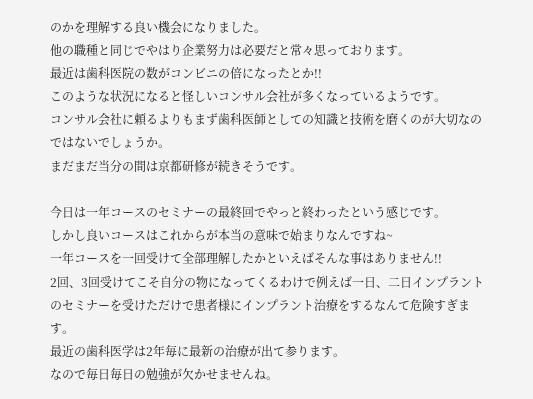のかを理解する良い機会になりました。
他の職種と同じでやはり企業努力は必要だと常々思っております。
最近は歯科医院の数がコンビニの倍になったとか!!
このような状況になると怪しいコンサル会社が多くなっているようです。
コンサル会社に頼るよりもまず歯科医師としての知識と技術を磨くのが大切なのではないでしょうか。
まだまだ当分の間は京都研修が続きそうです。

今日は一年コースのセミナーの最終回でやっと終わったという感じです。
しかし良いコースはこれからが本当の意味で始まりなんですね~
一年コースを一回受けて全部理解したかといえばそんな事はありません!!
2回、3回受けてこそ自分の物になってくるわけで例えば一日、二日インプラントのセミナーを受けただけで患者様にインプラント治療をするなんて危険すぎます。
最近の歯科医学は2年毎に最新の治療が出て参ります。
なので毎日毎日の勉強が欠かせませんね。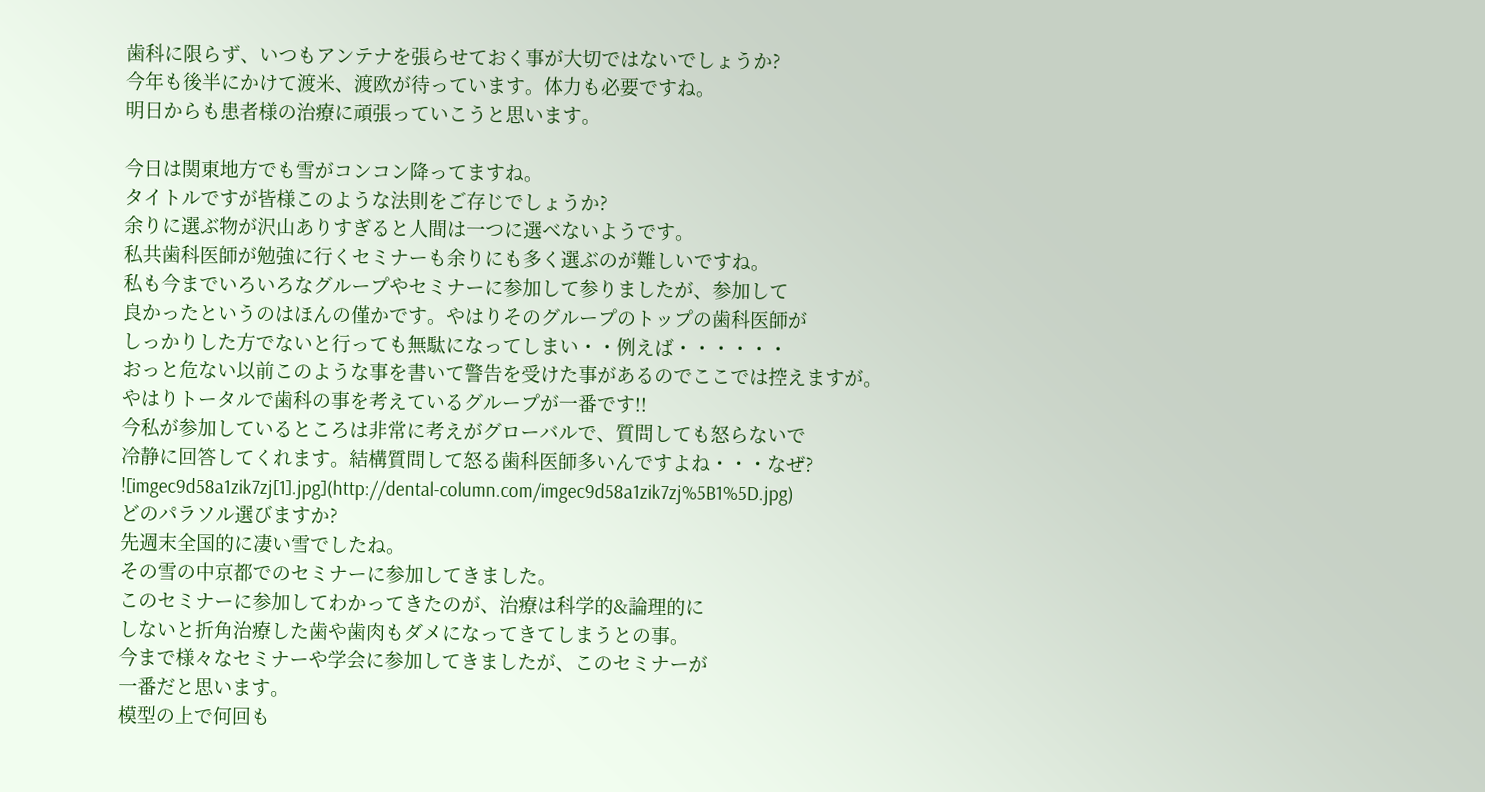歯科に限らず、いつもアンテナを張らせておく事が大切ではないでしょうか?
今年も後半にかけて渡米、渡欧が待っています。体力も必要ですね。
明日からも患者様の治療に頑張っていこうと思います。

今日は関東地方でも雪がコンコン降ってますね。
タイトルですが皆様このような法則をご存じでしょうか?
余りに選ぶ物が沢山ありすぎると人間は一つに選べないようです。
私共歯科医師が勉強に行くセミナーも余りにも多く選ぶのが難しいですね。
私も今までいろいろなグループやセミナーに参加して参りましたが、参加して
良かったというのはほんの僅かです。やはりそのグループのトップの歯科医師が
しっかりした方でないと行っても無駄になってしまい・・例えば・・・・・・
おっと危ない以前このような事を書いて警告を受けた事があるのでここでは控えますが。
やはりトータルで歯科の事を考えているグループが一番です!!
今私が参加しているところは非常に考えがグローバルで、質問しても怒らないで
冷静に回答してくれます。結構質問して怒る歯科医師多いんですよね・・・なぜ?
![imgec9d58a1zik7zj[1].jpg](http://dental-column.com/imgec9d58a1zik7zj%5B1%5D.jpg)
どのパラソル選びますか?
先週末全国的に凄い雪でしたね。
その雪の中京都でのセミナーに参加してきました。
このセミナーに参加してわかってきたのが、治療は科学的&論理的に
しないと折角治療した歯や歯肉もダメになってきてしまうとの事。
今まで様々なセミナーや学会に参加してきましたが、このセミナーが
一番だと思います。
模型の上で何回も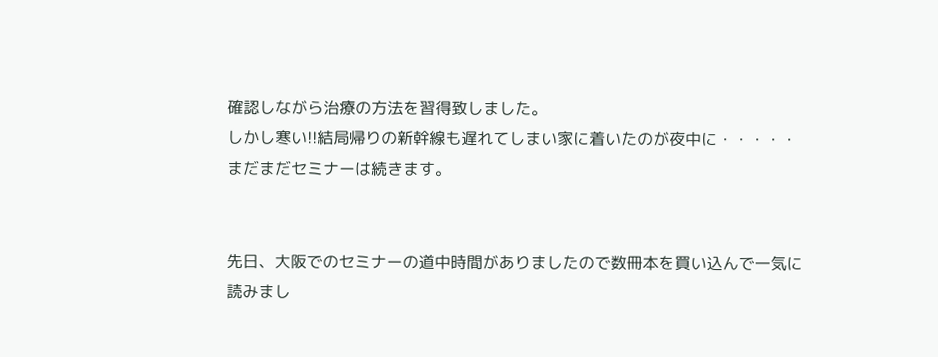確認しながら治療の方法を習得致しました。
しかし寒い!!結局帰りの新幹線も遅れてしまい家に着いたのが夜中に・・・・・
まだまだセミナーは続きます。


先日、大阪でのセミナーの道中時間がありましたので数冊本を買い込んで一気に
読みまし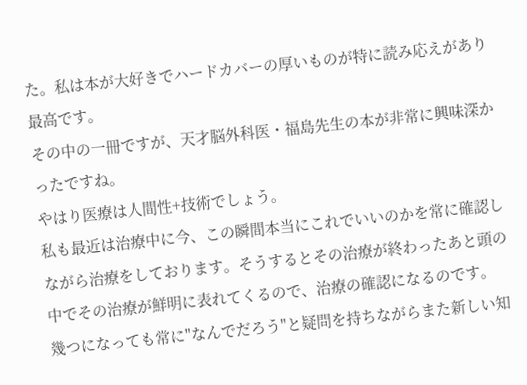た。私は本が大好きでハードカバーの厚いものが特に読み応えがあり最高です。
その中の一冊ですが、天才脳外科医・福島先生の本が非常に興味深かったですね。
やはり医療は人間性+技術でしょう。
私も最近は治療中に今、この瞬間本当にこれでいいのかを常に確認しながら治療をしております。そうするとその治療が終わったあと頭の中でその治療が鮮明に表れてくるので、治療の確認になるのです。
幾つになっても常に"なんでだろう"と疑問を持ちながらまた新しい知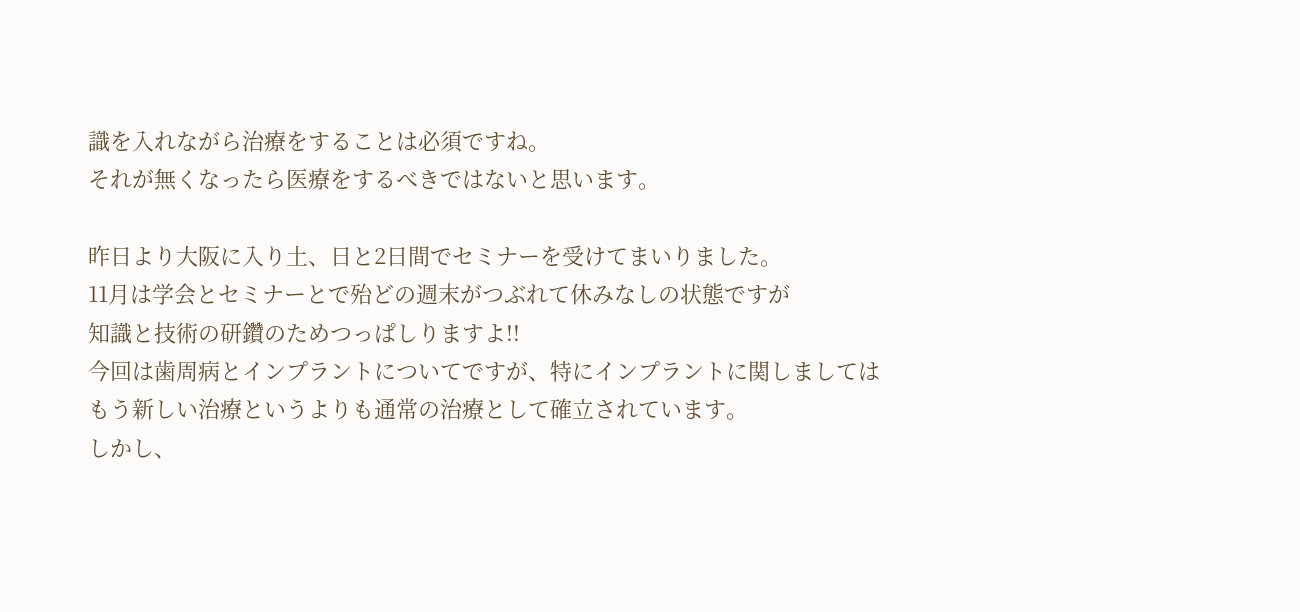識を入れながら治療をすることは必須ですね。
それが無くなったら医療をするべきではないと思います。

昨日より大阪に入り土、日と2日間でセミナーを受けてまいりました。
11月は学会とセミナーとで殆どの週末がつぶれて休みなしの状態ですが
知識と技術の研鑽のためつっぱしりますよ!!
今回は歯周病とインプラントについてですが、特にインプラントに関しましては
もう新しい治療というよりも通常の治療として確立されています。
しかし、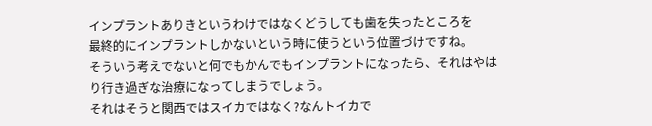インプラントありきというわけではなくどうしても歯を失ったところを
最終的にインプラントしかないという時に使うという位置づけですね。
そういう考えでないと何でもかんでもインプラントになったら、それはやはり行き過ぎな治療になってしまうでしょう。
それはそうと関西ではスイカではなく?なんトイカで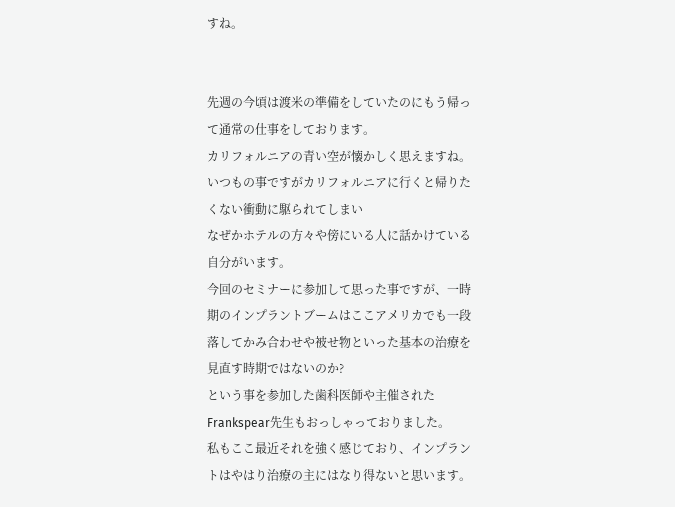すね。


先週の今頃は渡米の準備をしていたのにもう帰って通常の仕事をしております。
カリフォルニアの青い空が懐かしく思えますね。
いつもの事ですがカリフォルニアに行くと帰りたくない衝動に駆られてしまい
なぜかホテルの方々や傍にいる人に話かけている自分がいます。
今回のセミナーに参加して思った事ですが、一時期のインプラントブームはここアメリカでも一段落してかみ合わせや被せ物といった基本の治療を見直す時期ではないのか?
という事を参加した歯科医師や主催されたFrankspear先生もおっしゃっておりました。
私もここ最近それを強く感じており、インプラントはやはり治療の主にはなり得ないと思います。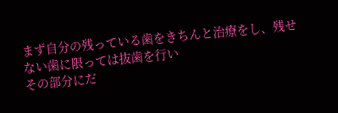まず自分の残っている歯をきちんと治療をし、残せない歯に限っては抜歯を行い
その部分にだ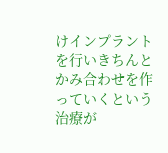けインプラントを行いきちんとかみ合わせを作っていくという治療が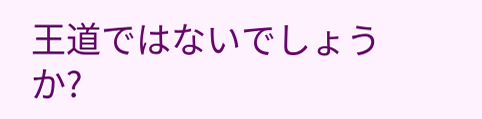王道ではないでしょうか?